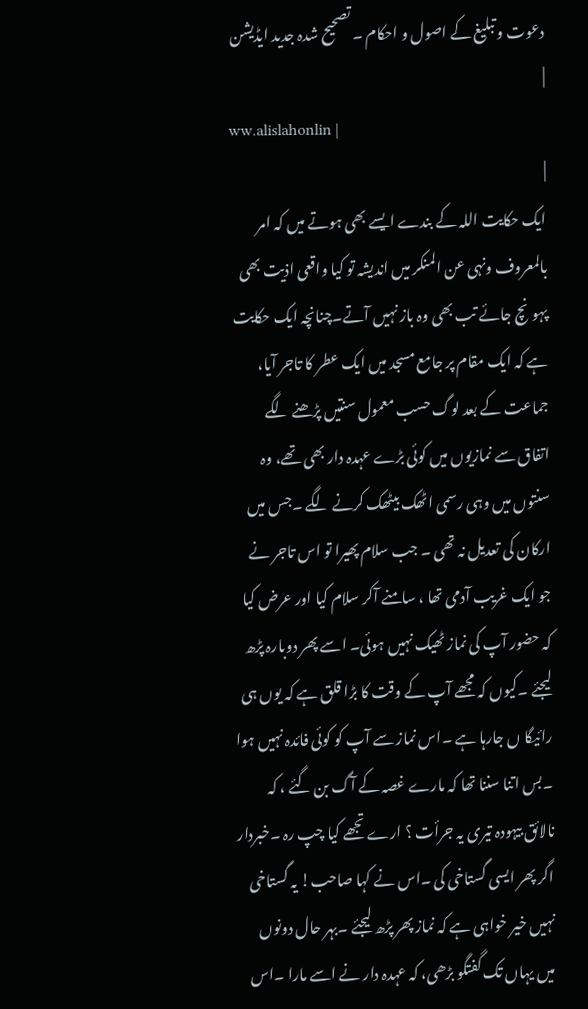دعوت و تبلیغ کے اصول و احکام ۔ تصحیح شدہ جدید ایڈیشن |
ww.alislahonlin |
|
ایک حکایت اللہ کے بندے ایسے بھی ہوتے میں کہ امر بالمعروف ونہی عن المنکر میں اندیشہ تو کیا واقعی اذیت بھی پہونچ جائے تب بھی وہ باز نہیں آتے۔چنانچہ ایک حکایت ہے کہ ایک مقام پر جامع مسجد میں ایک عطر کا تاجر آیا، جماعت کے بعد لوگ حسب معمول سنتیں پڑھنے لگے اتفاق سے نمازیوں میں کوئی بڑے عہدہ دار بھی تھے، وہ سنتوں میں وہی رسمی اٹھک بیٹھک کرنے لگے ۔جس میں ارکان کی تعدیل نہ تھی ۔ جب سلام پھیرا تو اس تاجر نے جو ایک غریب آدمی تھا ، سامنے آکر سلام کیا اور عرض کیا کہ حضور آپ کی نماز ٹھیک نہیں ہوئی۔ اسے پھر دوبارہ پڑھ لیجئے ۔کیوں کہ مجھے آپ کے وقت کا بڑا قلق ہے کہ یوں ہی رائیگا ں جارہا ہے ۔اس نماز سے آپ کو کوئی فائدہ نہیں ہوا ۔بس اتنا سننا تھا کہ مارے غصہ کے آگ بن گئے ، کہ نالائق بیہودہ تیری یہ جرأت ؟ ارے تجھے کیا چپ رہ ۔خبردار اگر پھر ایسی گستاخی کی ۔اس نے کہا صاحب! یہ گستاخی نہیں خیر خواہی ہے کہ نماز پھر پڑھ لیجئے ۔بہر حال دونوں میں یہاں تک گفتگو بڑھی، کہ عہدہ دار نے اسے مارا ۔اس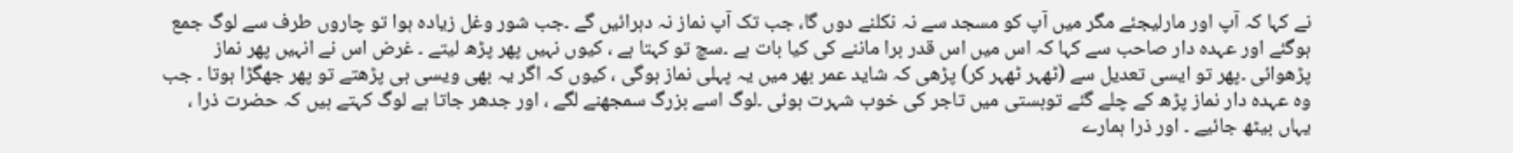نے کہا کہ آپ اور مارلیجئے مگر میں آپ کو مسجد سے نہ نکلنے دوں گا، جب تک آپ نماز نہ دہرائیں گے ۔جب شور وغل زیادہ ہوا تو چاروں طرف سے لوگ جمع ہوگئے اور عہدہ دار صاحب سے کہا کہ اس میں اس قدر برا ماننے کی کیا بات ہے ۔سچ تو کہتا ہے ، کیوں نہیں پھر پڑھ لیتے ۔ غرض اس نے انہیں پھر نماز پڑھوائی ۔پھر تو ایسی تعدیل سے (ٹھہر ٹھہر کر) پڑھی کہ شاید عمر بھر میں یہ پہلی نماز ہوگی ، کیوں کہ اگر یہ بھی ویسی ہی پڑھتے تو پھر جھگڑا ہوتا ۔ جب وہ عہدہ دار نماز پڑھ کے چلے گئے توبستی میں تاجر کی خوب شہرت ہوئی ۔لوگ اسے بزرگ سمجھنے لگے ، اور جدھر جاتا ہے لوگ کہتے ہیں کہ حضرت ذرا ، یہاں بیٹھ جائیے ۔ اور ذرا ہمارے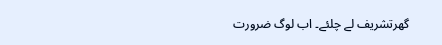گھرتشریف لے چلئے۔ اب لوگ ضرورت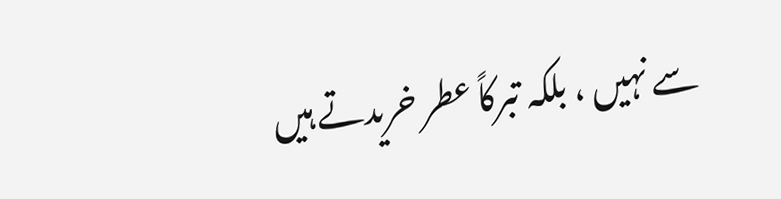سے نہیں ، بلکہ تبرکاً عطر خریدتے ہیں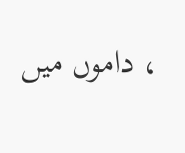، داموں میں